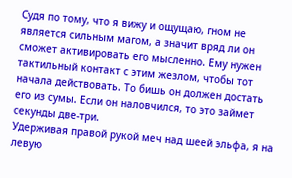Судя по тому, что я вижу и ощущаю, гном не является сильным магом, а значит вряд ли он сможет активировать его мысленно. Ему нужен тактильный контакт с этим жезлом, чтобы тот начала действовать. То бишь он должен достать его из сумы. Если он наловчился, то это займет секунды две-три.
Удерживая правой рукой меч над шеей эльфа, я на левую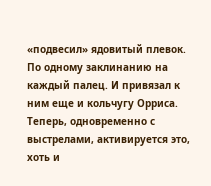«подвесил» ядовитый плевок. По одному заклинанию на каждый палец. И привязал к ним еще и кольчугу Орриса. Теперь, одновременно с выстрелами, активируется это, хоть и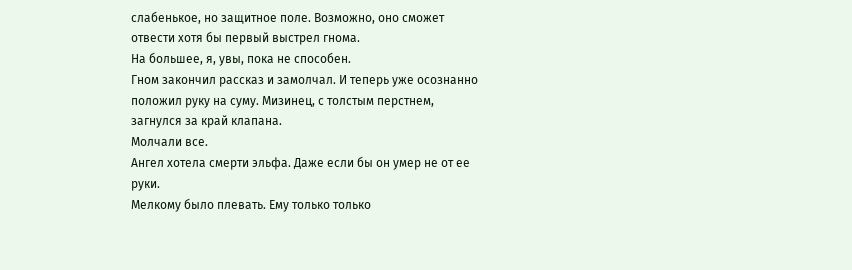слабенькое, но защитное поле. Возможно, оно сможет отвести хотя бы первый выстрел гнома.
На большее, я, увы, пока не способен.
Гном закончил рассказ и замолчал. И теперь уже осознанно положил руку на суму. Мизинец, с толстым перстнем, загнулся за край клапана.
Молчали все.
Ангел хотела смерти эльфа. Даже если бы он умер не от ее руки.
Мелкому было плевать. Ему только только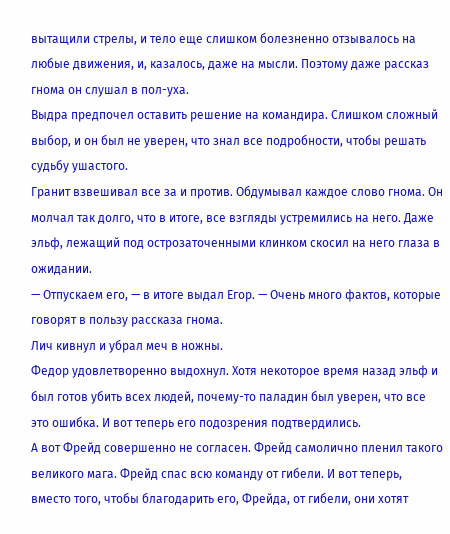вытащили стрелы, и тело еще слишком болезненно отзывалось на любые движения, и, казалось, даже на мысли. Поэтому даже рассказ гнома он слушал в пол-уха.
Выдра предпочел оставить решение на командира. Слишком сложный выбор, и он был не уверен, что знал все подробности, чтобы решать судьбу ушастого.
Гранит взвешивал все за и против. Обдумывал каждое слово гнома. Он молчал так долго, что в итоге, все взгляды устремились на него. Даже эльф, лежащий под острозаточенными клинком скосил на него глаза в ожидании.
— Отпускаем его, — в итоге выдал Егор. — Очень много фактов, которые говорят в пользу рассказа гнома.
Лич кивнул и убрал меч в ножны.
Федор удовлетворенно выдохнул. Хотя некоторое время назад эльф и был готов убить всех людей, почему-то паладин был уверен, что все это ошибка. И вот теперь его подозрения подтвердились.
А вот Фрейд совершенно не согласен. Фрейд самолично пленил такого великого мага. Фрейд спас всю команду от гибели. И вот теперь, вместо того, чтобы благодарить его, Фрейда, от гибели, они хотят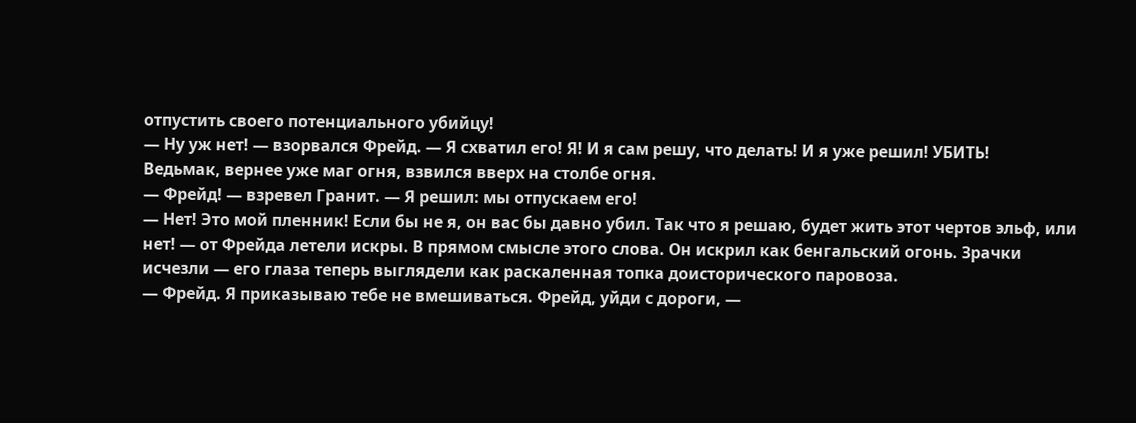отпустить своего потенциального убийцу!
— Ну уж нет! — взорвался Фрейд. — Я схватил его! Я! И я сам решу, что делать! И я уже решил! УБИТЬ!
Ведьмак, вернее уже маг огня, взвился вверх на столбе огня.
— Фрейд! — взревел Гранит. — Я решил: мы отпускаем его!
— Нет! Это мой пленник! Если бы не я, он вас бы давно убил. Так что я решаю, будет жить этот чертов эльф, или нет! — от Фрейда летели искры. В прямом смысле этого слова. Он искрил как бенгальский огонь. Зрачки исчезли — его глаза теперь выглядели как раскаленная топка доисторического паровоза.
— Фрейд. Я приказываю тебе не вмешиваться. Фрейд, уйди с дороги, —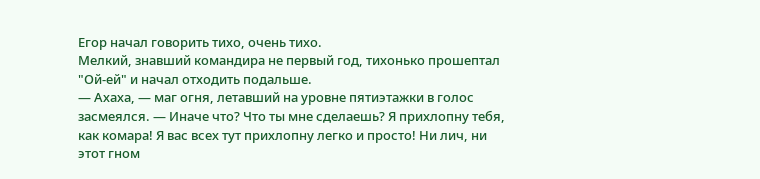Егор начал говорить тихо, очень тихо.
Мелкий, знавший командира не первый год, тихонько прошептал "Ой-ей" и начал отходить подальше.
— Ахаха, — маг огня, летавший на уровне пятиэтажки в голос засмеялся. — Иначе что? Что ты мне сделаешь? Я прихлопну тебя, как комара! Я вас всех тут прихлопну легко и просто! Ни лич, ни этот гном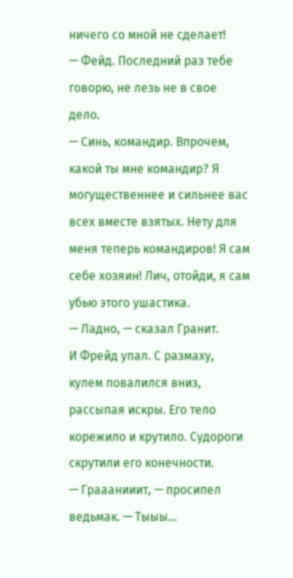ничего со мной не сделает!
— Фейд. Последний раз тебе говорю, не лезь не в свое дело.
— Синь, командир. Впрочем, какой ты мне командир? Я могущественнее и сильнее вас всех вместе взятых. Нету для меня теперь командиров! Я сам себе хозяин! Лич, отойди, я сам убью этого ушастика.
— Ладно, — сказал Гранит.
И Фрейд упал. С размаху, кулем повалился вниз, рассыпая искры. Его тело корежило и крутило. Судороги скрутили его конечности.
— Грааанииит, — просипел ведьмак. — Тыыы…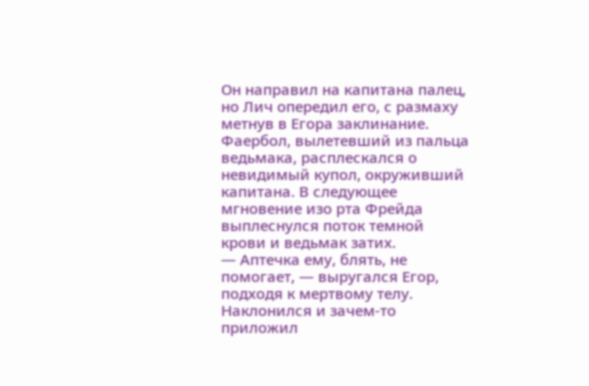Он направил на капитана палец, но Лич опередил его, с размаху метнув в Егора заклинание.
Фаербол, вылетевший из пальца ведьмака, расплескался о невидимый купол, окруживший капитана. В следующее мгновение изо рта Фрейда выплеснулся поток темной крови и ведьмак затих.
— Аптечка ему, блять, не помогает, — выругался Егор, подходя к мертвому телу. Наклонился и зачем-то приложил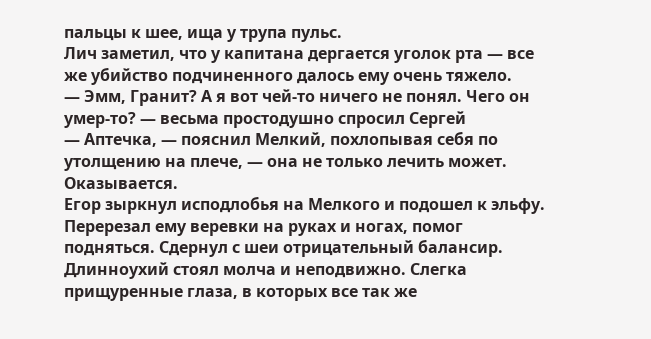пальцы к шее, ища у трупа пульс.
Лич заметил, что у капитана дергается уголок рта — все же убийство подчиненного далось ему очень тяжело.
— Эмм, Гранит? А я вот чей-то ничего не понял. Чего он умер-то? — весьма простодушно спросил Сергей
— Аптечка, — пояснил Мелкий, похлопывая себя по утолщению на плече, — она не только лечить может. Оказывается.
Егор зыркнул исподлобья на Мелкого и подошел к эльфу. Перерезал ему веревки на руках и ногах, помог подняться. Сдернул с шеи отрицательный балансир.
Длинноухий стоял молча и неподвижно. Слегка прищуренные глаза, в которых все так же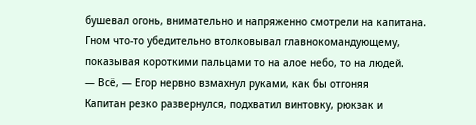бушевал огонь, внимательно и напряженно смотрели на капитана. Гном что-то убедительно втолковывал главнокомандующему, показывая короткими пальцами то на алое небо, то на людей.
— Всё, — Егор нервно взмахнул руками, как бы отгоняя
Капитан резко развернулся, подхватил винтовку, рюкзак и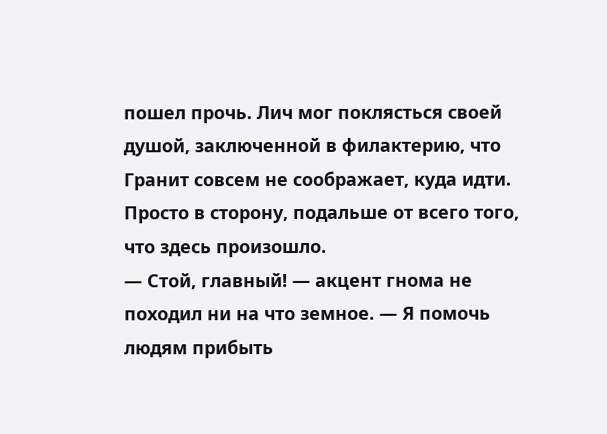пошел прочь. Лич мог поклясться своей душой, заключенной в филактерию, что Гранит совсем не соображает, куда идти. Просто в сторону, подальше от всего того, что здесь произошло.
— Стой, главный! — акцент гнома не походил ни на что земное. — Я помочь людям прибыть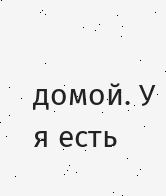домой. У я есть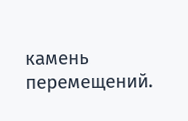камень перемещений.